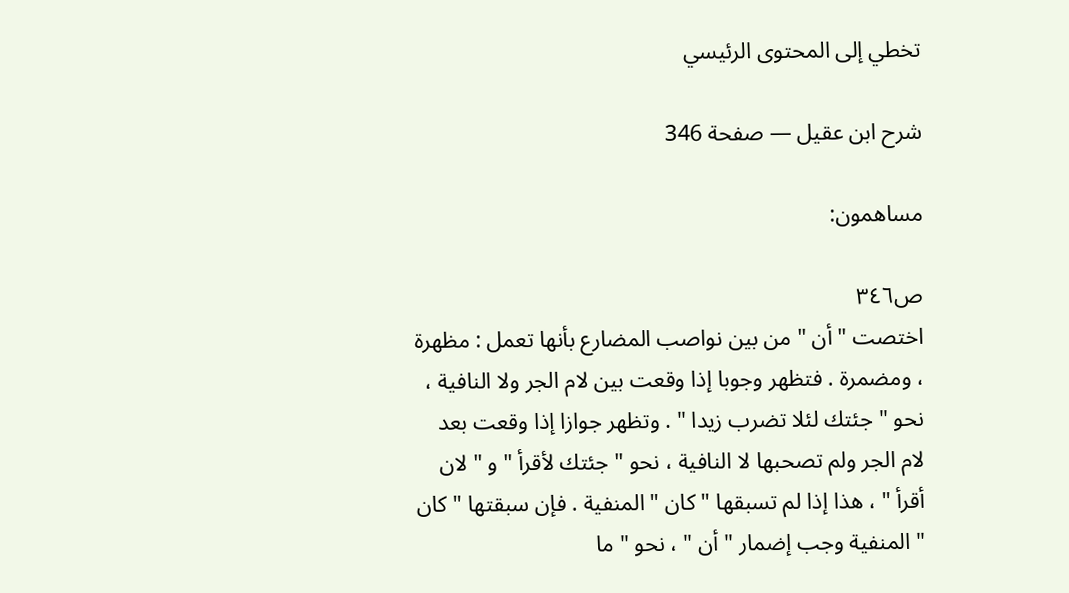تخطي إلى المحتوى الرئيسي

شرح ابن عقيل — صفحة 346

مساهمون:

ص٣٤٦
اختصت " أن " من بين نواصب المضارع بأنها تعمل : مظهرة ، ومضمرة . فتظهر وجوبا إذا وقعت بين لام الجر ولا النافية ، نحو " جئتك لئلا تضرب زيدا " . وتظهر جوازا إذا وقعت بعد لام الجر ولم تصحبها لا النافية ، نحو " جئتك لأقرأ " و " لان أقرأ " ، هذا إذا لم تسبقها " كان " المنفية . فإن سبقتها " كان " المنفية وجب إضمار " أن " ، نحو " ما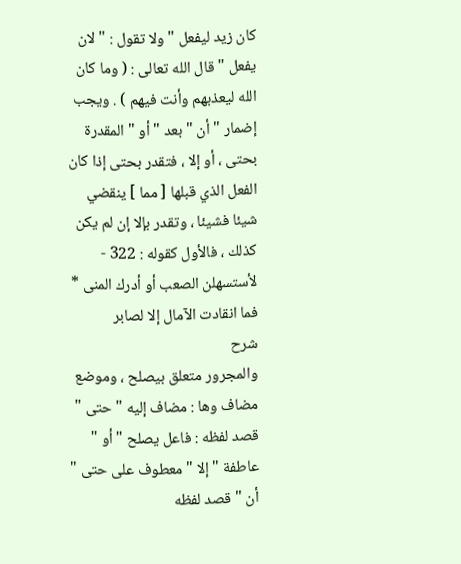كان زيد ليفعل " ولا تقول : " لان يفعل " قال الله تعالى : ( وما كان الله ليعذبهم وأنت فيهم ) . ويجب إضمار " أن " بعد " أو " المقدرة بحتى ، أو إلا ، فتقدر بحتى إذا كان الفعل الذي قبلها [ مما ] ينقضي شيئا فشيئا ، وتقدر بإلا إن لم يكن كذلك ، فالأول كقوله : 322 - لأستسهلن الصعب أو أدرك المنى * فما انقادت الآمال إلا لصابر
شرح
والمجرور متعلق بيصلح ، وموضع مضاف وها : مضاف إليه " حتى " قصد لفظه : فاعل يصلح " أو " عاطفة " إلا " معطوف على حتى " أن " قصد لفظه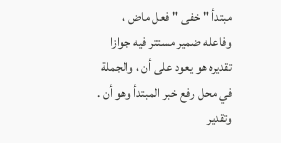مبتدأ " خفى " فعل ماض ، وفاعله ضمير مستتر فيه جوازا تقديره هو يعود على أن ، والجملة في محل رفع خبر المبتدأ وهو أن . وتقدير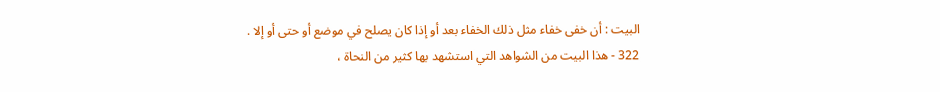البيت : أن خفى خفاء مثل ذلك الخفاء بعد أو إذا كان يصلح في موضع أو حتى أو إلا . 322 - هذا البيت من الشواهد التي استشهد بها كثير من النحاة ،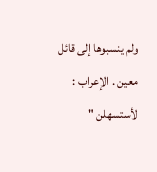ولم ينسبوها إلى قائل معين . الإعراب : لأستسهلن "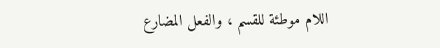اللام موطئة للقسم ، والفعل المضارع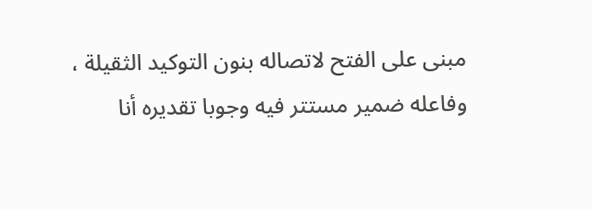مبنى على الفتح لاتصاله بنون التوكيد الثقيلة ، وفاعله ضمير مستتر فيه وجوبا تقديره أنا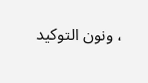، ونون التوكيد